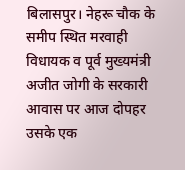बिलासपुर। नेहरू चौक के समीप स्थित मरवाही विधायक व पूर्व मुख्यमंत्री अजीत जोगी के सरकारी आवास पर आज दोपहर उसके एक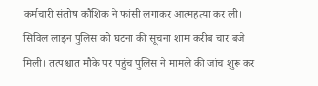कर्मचारी संतोष कौशिक ने फांसी लगाकर आत्महत्या कर ली। सिविल लाइन पुलिस को घटना की सूचना शाम करीब चार बजे मिली। तत्पश्चात मौके पर पहुंच पुलिस ने मामले की जांच शुरू कर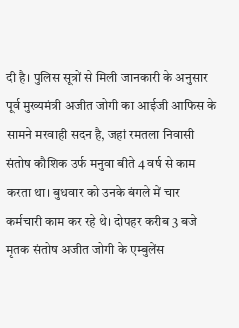दी है। पुलिस सूत्रों से मिली जानकारी के अनुसार पूर्व मुख्यमंत्री अजीत जोगी का आईजी आफिस के सामने मरवाही सदन है, जहां रमतला निवासी संतोष कौशिक उर्फ मनुवा बीते 4 वर्ष से काम करता था। बुधवार को उनके बंगले में चार कर्मचारी काम कर रहे थे। दोपहर करीब 3 बजे मृतक संतोष अजीत जोगी के एम्बुलेंस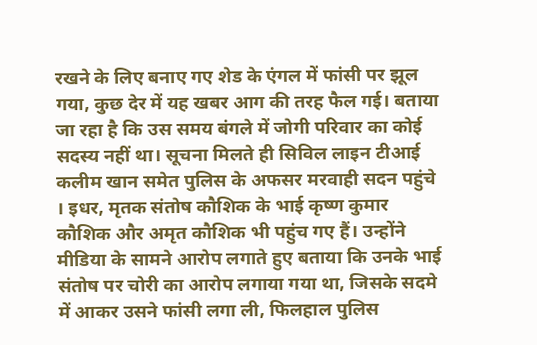रखने के लिए बनाए गए शेड के एंगल में फांसी पर झूल गया, कुछ देर में यह खबर आग की तरह फैल गई। बताया जा रहा है कि उस समय बंगले में जोगी परिवार का कोई सदस्य नहीं था। सूचना मिलते ही सिविल लाइन टीआई कलीम खान समेत पुलिस के अफसर मरवाही सदन पहुंचे । इधर, मृतक संतोष कौशिक के भाई कृष्ण कुमार कौशिक और अमृत कौशिक भी पहुंच गए हैं। उन्होंने मीडिया के सामने आरोप लगाते हुए बताया कि उनके भाई संतोष पर चोरी का आरोप लगाया गया था, जिसके सदमे में आकर उसने फांसी लगा ली, फिलहाल पुलिस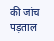की जांच पड़ताल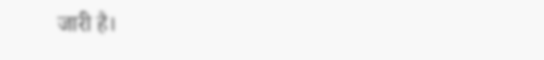जारी है।